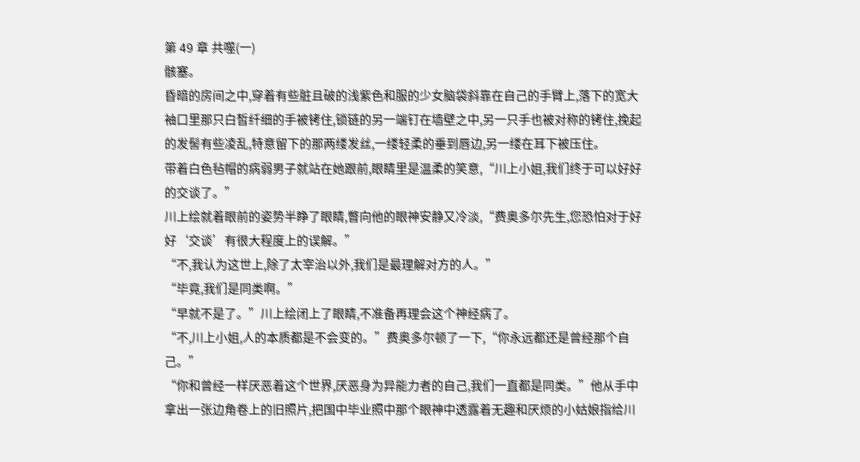第 49 章 共噬(一)
骸塞。
昏暗的房间之中,穿着有些脏且破的浅紫色和服的少女脑袋斜靠在自己的手臂上,落下的宽大袖口里那只白皙纤细的手被铐住,锁链的另一端钉在墙壁之中,另一只手也被对称的铐住,挽起的发髻有些凌乱,特意留下的那两缕发丝,一缕轻柔的垂到唇边,另一缕在耳下被压住。
带着白色毡帽的病弱男子就站在她跟前,眼睛里是温柔的笑意,“川上小姐,我们终于可以好好的交谈了。”
川上绘就着眼前的姿势半睁了眼睛,瞥向他的眼神安静又冷淡,“费奥多尔先生,您恐怕对于好好‘交谈’有很大程度上的误解。”
“不,我认为这世上,除了太宰治以外,我们是最理解对方的人。”
“毕竟,我们是同类啊。”
“早就不是了。”川上绘闭上了眼睛,不准备再理会这个神经病了。
“不,川上小姐,人的本质都是不会变的。”费奥多尔顿了一下,“你永远都还是曾经那个自己。”
“你和曾经一样厌恶着这个世界,厌恶身为异能力者的自己,我们一直都是同类。”他从手中拿出一张边角卷上的旧照片,把国中毕业照中那个眼神中透露着无趣和厌烦的小姑娘指给川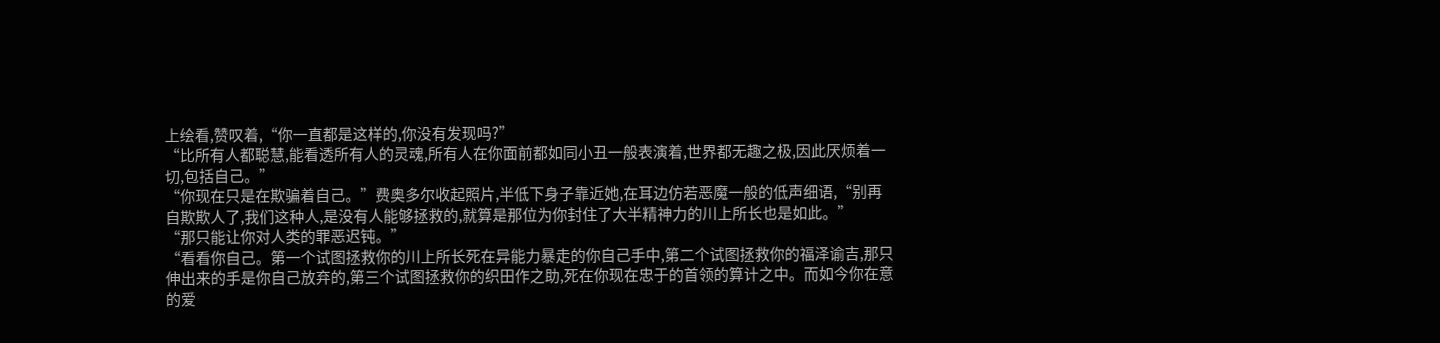上绘看,赞叹着,“你一直都是这样的,你没有发现吗?”
“比所有人都聪慧,能看透所有人的灵魂,所有人在你面前都如同小丑一般表演着,世界都无趣之极,因此厌烦着一切,包括自己。”
“你现在只是在欺骗着自己。”费奥多尔收起照片,半低下身子靠近她,在耳边仿若恶魔一般的低声细语,“别再自欺欺人了,我们这种人,是没有人能够拯救的,就算是那位为你封住了大半精神力的川上所长也是如此。”
“那只能让你对人类的罪恶迟钝。”
“看看你自己。第一个试图拯救你的川上所长死在异能力暴走的你自己手中,第二个试图拯救你的福泽谕吉,那只伸出来的手是你自己放弃的,第三个试图拯救你的织田作之助,死在你现在忠于的首领的算计之中。而如今你在意的爱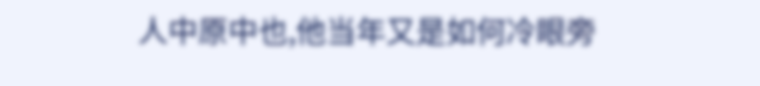人中原中也,他当年又是如何冷眼旁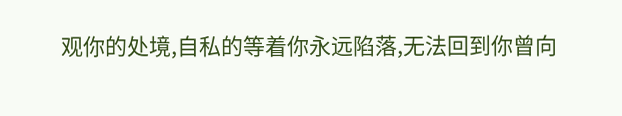观你的处境,自私的等着你永远陷落,无法回到你曾向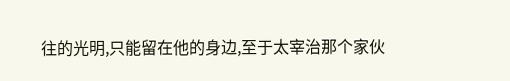往的光明,只能留在他的身边,至于太宰治那个家伙